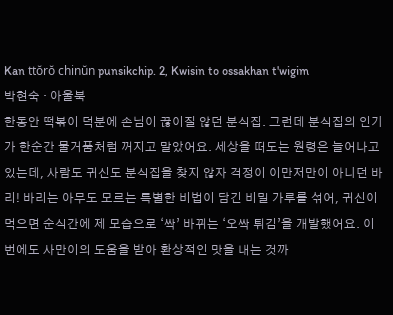Kan ttŏrŏ chinŭn punsikchip. 2, Kwisin to ossakhan t'wigim
박현숙 · 아울북
한동안 떡볶이 덕분에 손님이 끊이질 않던 분식집. 그런데 분식집의 인기가 한순간 물거품처럼 꺼지고 말았어요. 세상을 떠도는 원령은 늘어나고 있는데, 사람도 귀신도 분식집을 찾지 않자 걱정이 이만저만이 아니던 바리! 바리는 아무도 모르는 특별한 비법이 담긴 비밀 가루를 섞어, 귀신이 먹으면 순식간에 제 모습으로 ‘싹’ 바뀌는 ‘오싹 튀김’을 개발했어요. 이번에도 사만이의 도움을 받아 환상적인 맛을 내는 것까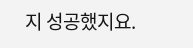지 성공했지요.